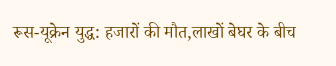रूस-यूक्रेन युद्ध: हजारों की मौत,लाखों बेघर के बीच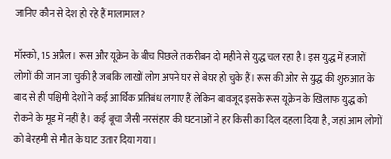जानिए कौन से देश हो रहे हैं मालामाल?

मॉस्को, 15 अप्रैल। रूस और यूक्रेन के बीच पिछले तकरीबन दो महीने से युद्ध चल रहा है। इस युद्ध में हजारों लोगों की जान जा चुकी है जबकि लाखों लोग अपने घर से बेघर हो चुके हैं। रूस की ओर से युद्ध की शुरुआत के बाद से ही पश्चिमी देशों ने कई आर्थिक प्रतिबंध लगाए हैं लेकिन बावजूद इसके रूस यूक्रेन के खिलाफ युद्ध को रोकने के मूड में नहीं है। कई बूचा जैसी नरसंहार की घटनाओं ने हर किसी का दिल दहला दिया है, जहां आम लोगों को बेरहमी से मौत के घाट उतार दिया गया।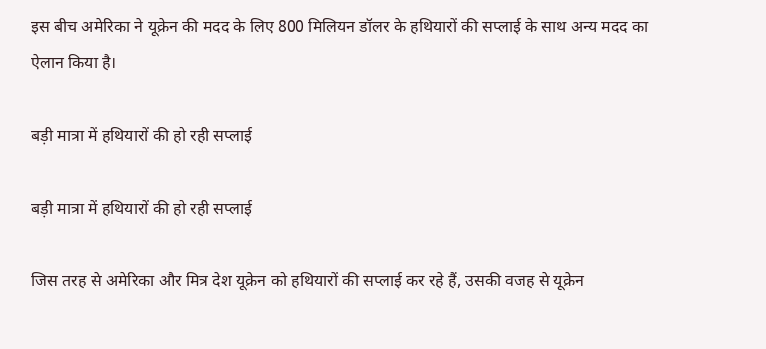इस बीच अमेरिका ने यूक्रेन की मदद के लिए 800 मिलियन डॉलर के हथियारों की सप्लाई के साथ अन्य मदद का ऐलान किया है।

बड़ी मात्रा में हथियारों की हो रही सप्लाई

बड़ी मात्रा में हथियारों की हो रही सप्लाई

जिस तरह से अमेरिका और मित्र देश यूक्रेन को हथियारों की सप्लाई कर रहे हैं, उसकी वजह से यूक्रेन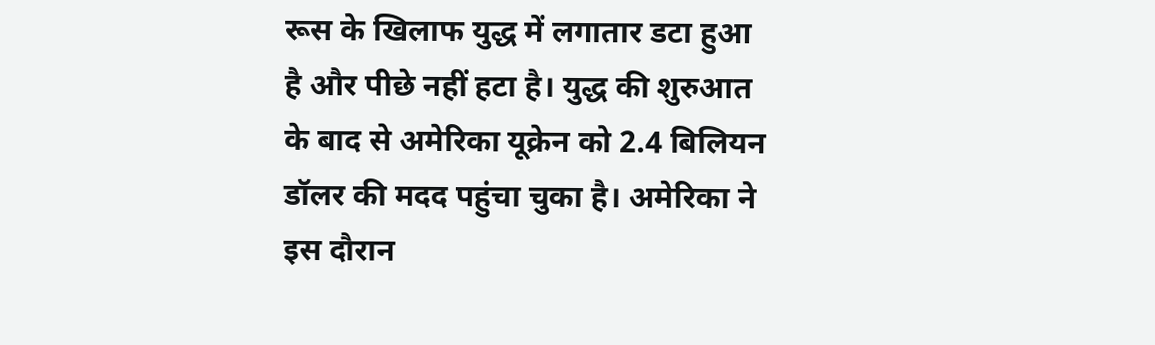रूस के खिलाफ युद्ध में लगातार डटा हुआ है और पीछे नहीं हटा है। युद्ध की शुरुआत के बाद से अमेरिका यूक्रेन को 2.4 बिलियन डॉलर की मदद पहुंचा चुका है। अमेरिका ने इस दौरान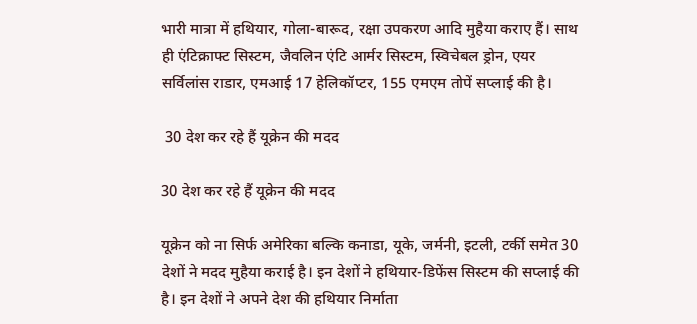भारी मात्रा में हथियार, गोला-बारूद, रक्षा उपकरण आदि मुहैया कराए हैं। साथ ही एंटिक्राफ्ट सिस्टम, जैवलिन एंटि आर्मर सिस्टम, स्विचेबल ड्रोन, एयर सर्विलांस राडार, एमआई 17 हेलिकॉप्टर, 155 एमएम तोपें सप्लाई की है।

 30 देश कर रहे हैं यूक्रेन की मदद

30 देश कर रहे हैं यूक्रेन की मदद

यूक्रेन को ना सिर्फ अमेरिका बल्कि कनाडा, यूके, जर्मनी, इटली, टर्की समेत 30 देशों ने मदद मुहैया कराई है। इन देशों ने हथियार-डिफेंस सिस्टम की सप्लाई की है। इन देशों ने अपने देश की हथियार निर्माता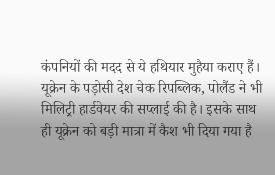कंपनियों की मदद से ये हथियार मुहैया कराए हैं। यूक्रेन के पड़ोसी देश चेक रिपब्लिक, पोलैंड ने भी मिलिट्री हार्डवेयर की सप्लाई की है। इसके साथ ही यूक्रेन को बड़ी मात्रा में कैश भी दिया गया है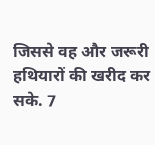जिससे वह और जरूरी हथियारों की खरीद कर सके. 7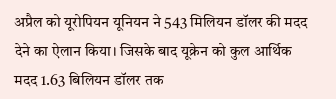अप्रैल को यूरोपियन यूनियन ने 543 मिलियन डॉलर की मदद देने का ऐलान किया। जिसके बाद यूक्रेन को कुल आर्थिक मदद 1.63 बिलियन डॉलर तक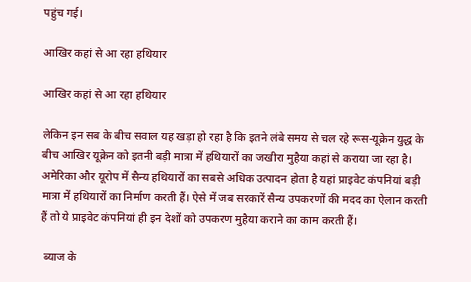पहुंच गई।

आखिर कहां से आ रहा हथियार

आखिर कहां से आ रहा हथियार

लेकिन इन सब के बीच सवाल यह खड़ा हो रहा है कि इतने लंबे समय से चल रहे रूस-यूक्रेन युद्ध के बीच आखिर यूक्रेन को इतनी बड़ी मात्रा में हथियारों का जखीरा मुहैया कहां से कराया जा रहा है। अमेरिका और यूरोप में सैन्य हथियारों का सबसे अधिक उत्पादन होता है यहां प्राइवेट कंपनियां बड़ी मात्रा में हथियारों का निर्माण करती हैं। ऐसे में जब सरकारें सैन्य उपकरणों की मदद का ऐलान करती हैं तो ये प्राइवेट कंपनियां ही इन देशों को उपकरण मुहैया कराने का काम करती हैं।

 ब्याज के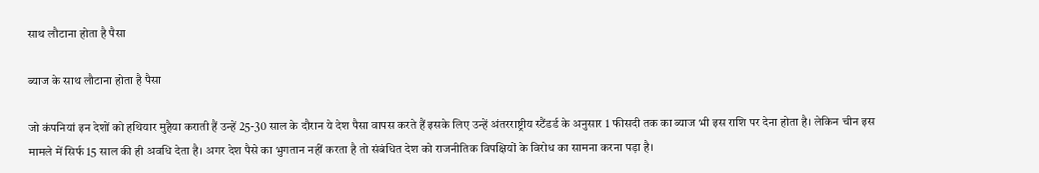साथ लौटाना होता है पैसा

ब्याज के साथ लौटाना होता है पैसा

जो कंपनियां इन देशों को हथियार मुहैया कराती हैं उन्हें 25-30 साल के दौरान ये देश पैसा वापस करते हैं इसके लिए उन्हें अंतरराष्ट्रीय स्टैंडर्ड के अनुसार 1 फीसदी तक का ब्याज भी इस राशि पर देना होता है। लेकिन चीन इस मामले में सिर्फ 15 साल की ही अवधि देता है। अगर देश पैसे का भुगतान नहीं करता है तो संबंधित देश को राजनीतिक विपक्षियों के विरोध का सामना करना पड़ा है।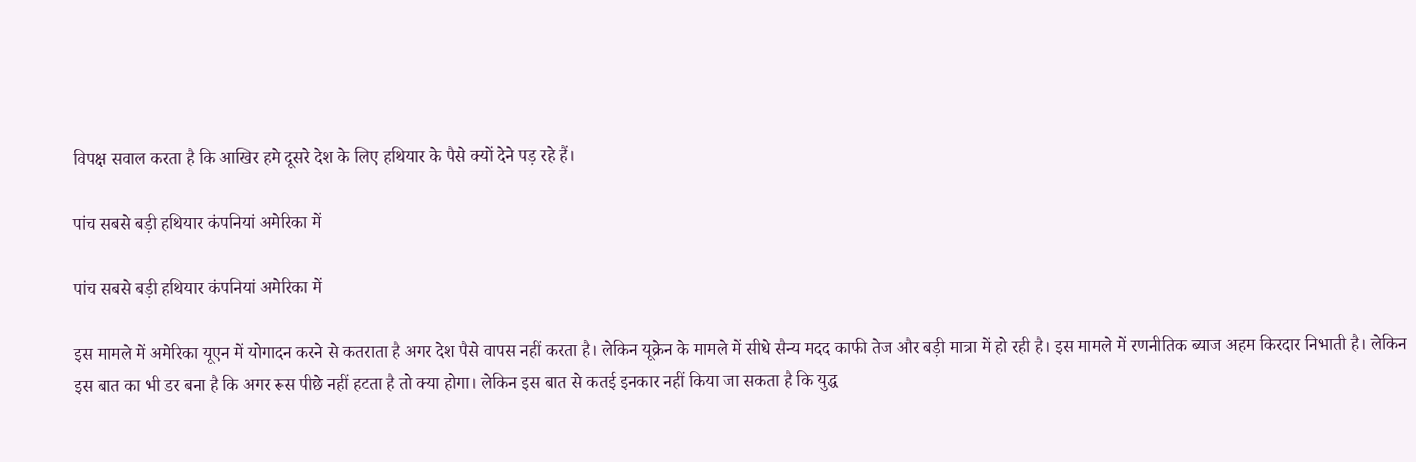विपक्ष सवाल करता है कि आखिर हमे दूसरे देश के लिए हथियार के पैसे क्यों देने पड़ रहे हैं।

पांच सबसे बड़ी हथियार कंपनियां अमेरिका में

पांच सबसे बड़ी हथियार कंपनियां अमेरिका में

इस मामले में अमेरिका यूएन में योगादन करने से कतराता है अगर देश पैसे वापस नहीं करता है। लेकिन यूक्रेन के मामले में सीधे सैन्य मदद काफी तेज और बड़ी मात्रा में हो रही है। इस मामले में रणनीतिक ब्याज अहम किरदार निभाती है। लेकिन इस बात का भी डर बना है कि अगर रूस पीछे नहीं हटता है तो क्या होगा। लेकिन इस बात से कतई इनकार नहीं किया जा सकता है कि युद्ध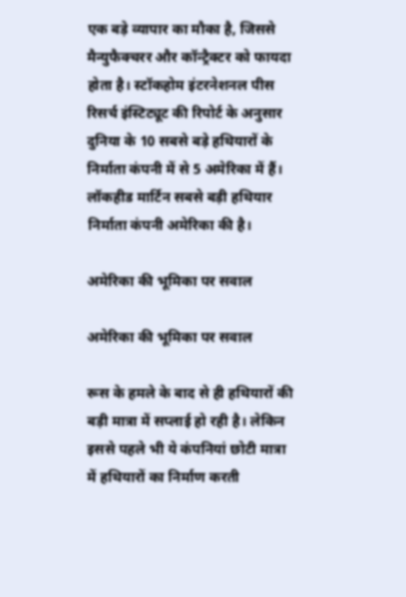एक बड़े व्यापार का मौका है, जिससे मैन्युफैक्चरर और कॉन्ट्रैक्टर को फायदा होता है। स्टॉकहोम इंटरनेशनल पीस रिसर्च इंस्टिट्यूट की रिपोर्ट के अनुसार दुनिया के 10 सबसे बड़े हथियारों के निर्माता कंपनी में से 5 अमेरिका में हैं। लॉकहीड मार्टिन सबसे बड़ी हथियार निर्माता कंपनी अमेरिका की है।

अमेरिका की भूमिका पर सवाल

अमेरिका की भूमिका पर सवाल

रूस के हमले के बाद से ही हथियारों की बड़ी मात्रा में सप्लाई हो रही है। लेकिन इससे पहले भी ये कंपनियां छोटी मात्रा में हथियारों का निर्माण करती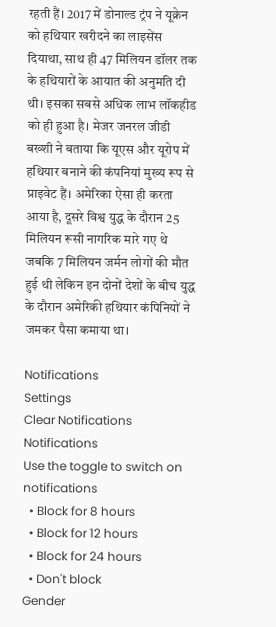रहती हैं। 2017 में डोनाल्ड ट्रंप ने यूक्रेन को हथियार खरीदने का लाइसेंस दियाथा, साथ ही 47 मिलियन डॉलर तक के हथियारों के आयात की अनुमति दी थी। इसका सबसे अधिक लाभ लॉकहीड को ही हुआ है। मेजर जनरल जीडी बख्शी ने बताया कि यूएस और यूरोप में हथियार बनाने की कंपनियां मुख्य रूप से प्राइवेट हैं। अमेरिका ऐसा ही करता आया है, दूसरे विश्व युद्ध के दौरान 25 मिलियन रूसी नागरिक मारे गए थे जबकि 7 मिलियन जर्मन लोगों की मौत हुई थी लेकिन इन दोनों देशों के बीच युद्ध के दौरान अमेरिकी हथियार कंपिनियों ने जमकर पैसा कमाया था।

Notifications
Settings
Clear Notifications
Notifications
Use the toggle to switch on notifications
  • Block for 8 hours
  • Block for 12 hours
  • Block for 24 hours
  • Don't block
Gender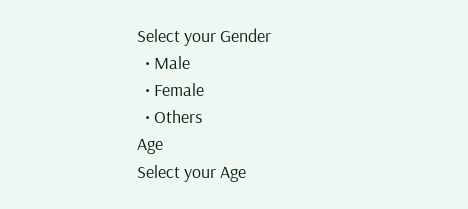Select your Gender
  • Male
  • Female
  • Others
Age
Select your Age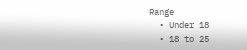Range
  • Under 18
  • 18 to 25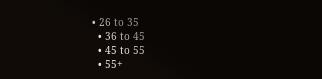• 26 to 35
  • 36 to 45
  • 45 to 55
  • 55+